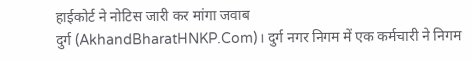हाईकोर्ट ने नोटिस जारी कर मांगा जवाब
दुर्ग (AkhandBharatHNKP.Com)। दुर्ग नगर निगम में एक कर्मचारी ने निगम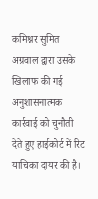कमिश्नर सुमित अग्रवाल द्वारा उसके खिलाफ की गई अनुशासनात्मक कार्रवाई को चुनौती देते हुए हाईकोर्ट में रिट याचिका दायर की है।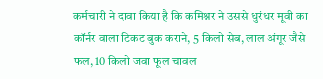कर्मचारी ने दावा किया है कि कमिश्नर ने उससे धुरंधर मूवी का कॉर्नर वाला टिकट बुक कराने, 5 किलो सेब, लाल अंगूर जैसे फल, 10 किलो जवा फूल चावल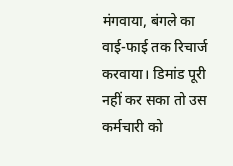मंगवाया, बंगले का वाई-फाई तक रिचार्ज करवाया। डिमांड पूरी नहीं कर सका तो उस कर्मचारी को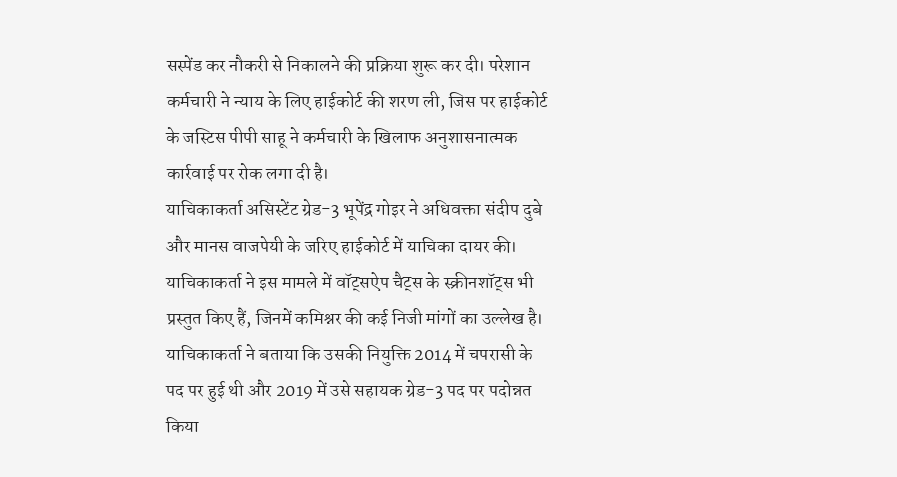सस्पेंड कर नौकरी से निकालने की प्रक्रिया शुरू कर दी। परेशान कर्मचारी ने न्याय के लिए हाईकोर्ट की शरण ली, जिस पर हाईकोर्ट के जस्टिस पीपी साहू ने कर्मचारी के खिलाफ अनुशासनात्मक कार्रवाई पर रोक लगा दी है।
याचिकाकर्ता असिस्टेंट ग्रेड-3 भूपेंद्र गोइर ने अधिवक्ता संदीप दुबे और मानस वाजपेयी के जरिए हाईकोर्ट में याचिका दायर की। याचिकाकर्ता ने इस मामले में वॉट्सऐप चैट्स के स्क्रीनशॉट्स भी प्रस्तुत किए हैं, जिनमें कमिश्नर की कई निजी मांगों का उल्लेख है। याचिकाकर्ता ने बताया कि उसकी नियुक्ति 2014 में चपरासी के पद पर हुई थी और 2019 में उसे सहायक ग्रेड-3 पद पर पदोन्नत किया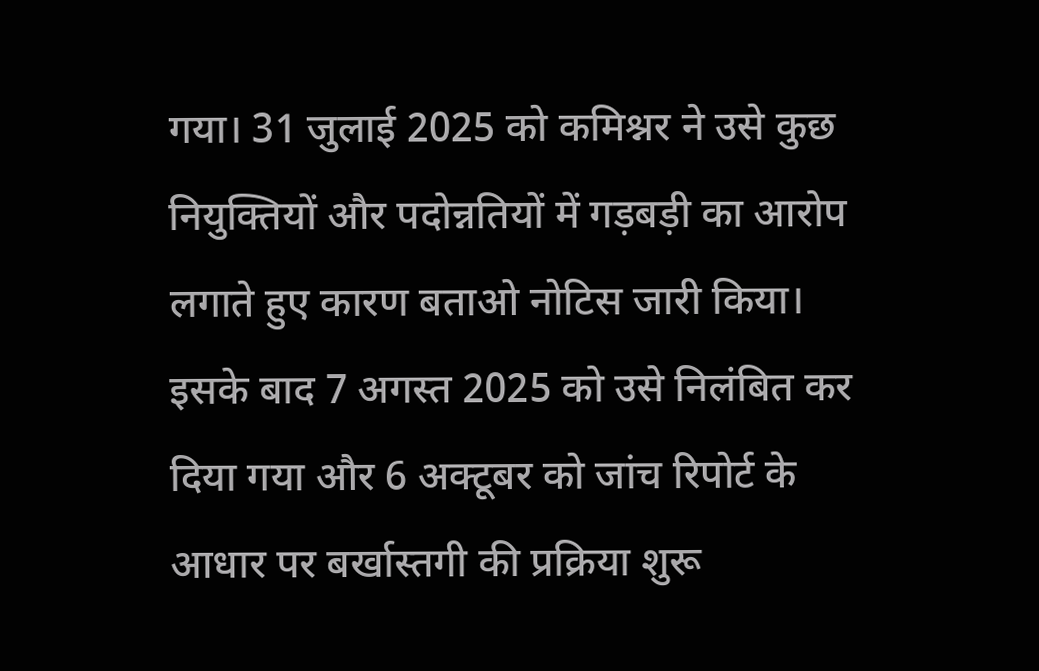गया। 31 जुलाई 2025 को कमिश्नर ने उसे कुछ नियुक्तियों और पदोन्नतियों में गड़बड़ी का आरोप लगाते हुए कारण बताओ नोटिस जारी किया। इसके बाद 7 अगस्त 2025 को उसे निलंबित कर दिया गया और 6 अक्टूबर को जांच रिपोर्ट के आधार पर बर्खास्तगी की प्रक्रिया शुरू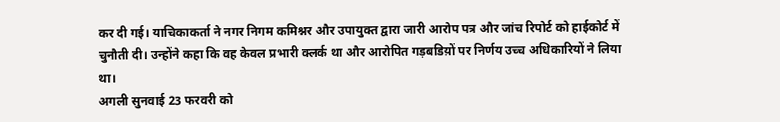कर दी गई। याचिकाकर्ता ने नगर निगम कमिश्नर और उपायुक्त द्वारा जारी आरोप पत्र और जांच रिपोर्ट को हाईकोर्ट में चुनौती दी। उन्होंने कहा कि वह केवल प्रभारी क्लर्क था और आरोपित गड़बडिय़ों पर निर्णय उच्च अधिकारियों ने लिया था।
अगली सुनवाई 23 फरवरी को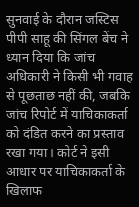सुनवाई के दौरान जस्टिस पीपी साहू की सिंगल बेंच ने ध्यान दिया कि जांच अधिकारी ने किसी भी गवाह से पूछताछ नहीं की, जबकि जांच रिपोर्ट में याचिकाकर्ता को दंडित करने का प्रस्ताव रखा गया। कोर्ट ने इसी आधार पर याचिकाकर्ता के खिलाफ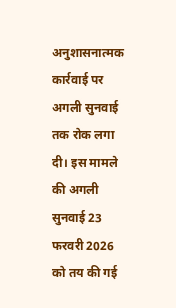अनुशासनात्मक कार्रवाई पर अगली सुनवाई तक रोक लगा दी। इस मामले की अगली सुनवाई 23 फरवरी 2026 को तय की गई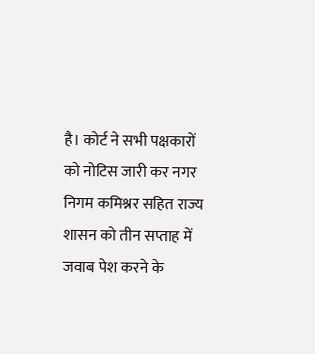है। कोर्ट ने सभी पक्षकारों को नोटिस जारी कर नगर निगम कमिश्नर सहित राज्य शासन को तीन सप्ताह में जवाब पेश करने के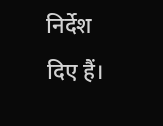निर्देश दिए हैं।